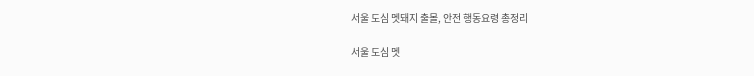서울 도심 멧돼지 출몰, 안전 행동요령 총정리

서울 도심 멧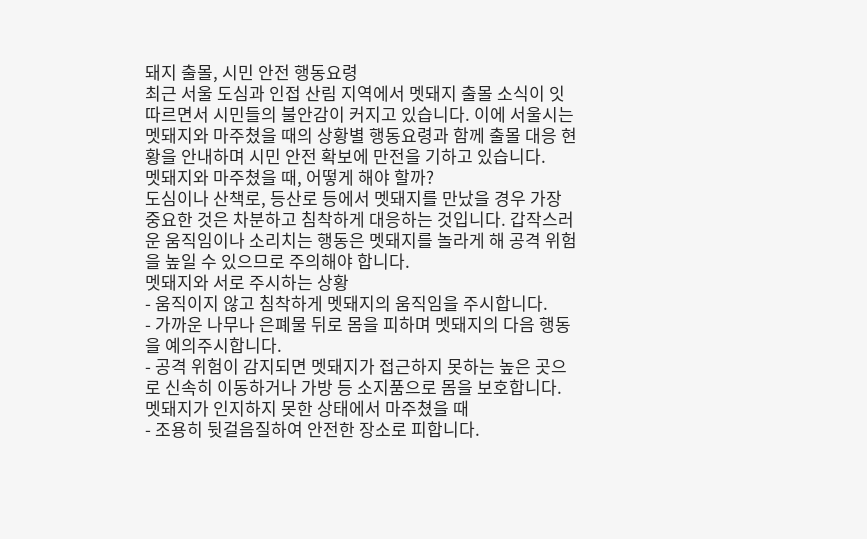돼지 출몰, 시민 안전 행동요령
최근 서울 도심과 인접 산림 지역에서 멧돼지 출몰 소식이 잇따르면서 시민들의 불안감이 커지고 있습니다. 이에 서울시는 멧돼지와 마주쳤을 때의 상황별 행동요령과 함께 출몰 대응 현황을 안내하며 시민 안전 확보에 만전을 기하고 있습니다.
멧돼지와 마주쳤을 때, 어떻게 해야 할까?
도심이나 산책로, 등산로 등에서 멧돼지를 만났을 경우 가장 중요한 것은 차분하고 침착하게 대응하는 것입니다. 갑작스러운 움직임이나 소리치는 행동은 멧돼지를 놀라게 해 공격 위험을 높일 수 있으므로 주의해야 합니다.
멧돼지와 서로 주시하는 상황
- 움직이지 않고 침착하게 멧돼지의 움직임을 주시합니다.
- 가까운 나무나 은폐물 뒤로 몸을 피하며 멧돼지의 다음 행동을 예의주시합니다.
- 공격 위험이 감지되면 멧돼지가 접근하지 못하는 높은 곳으로 신속히 이동하거나 가방 등 소지품으로 몸을 보호합니다.
멧돼지가 인지하지 못한 상태에서 마주쳤을 때
- 조용히 뒷걸음질하여 안전한 장소로 피합니다.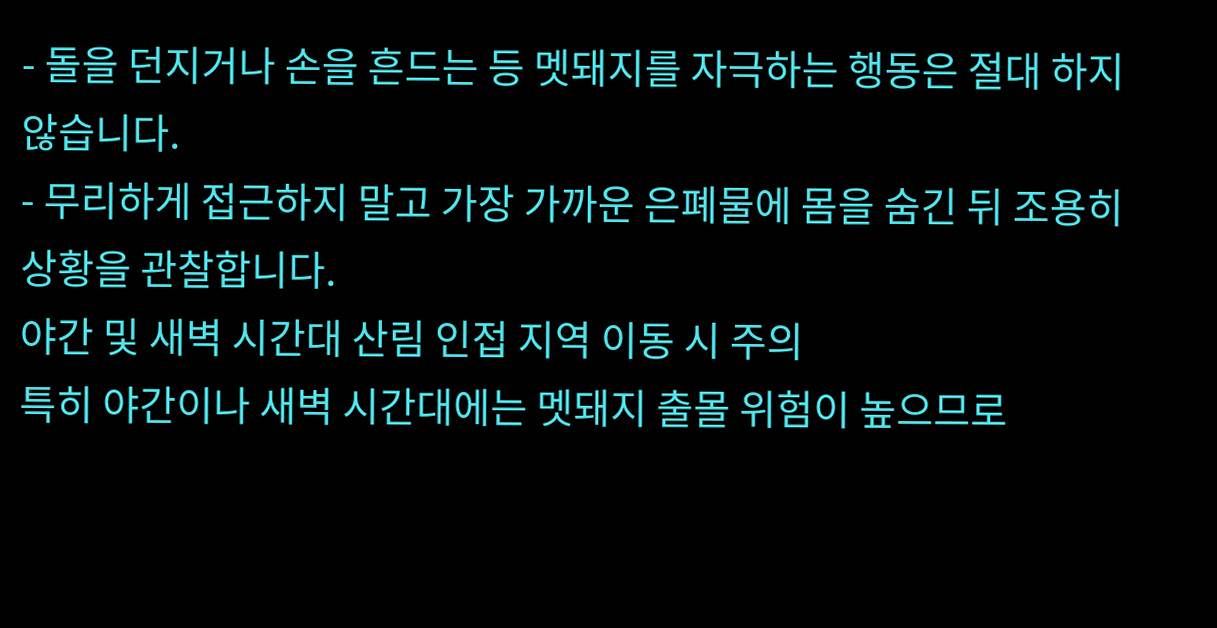- 돌을 던지거나 손을 흔드는 등 멧돼지를 자극하는 행동은 절대 하지 않습니다.
- 무리하게 접근하지 말고 가장 가까운 은폐물에 몸을 숨긴 뒤 조용히 상황을 관찰합니다.
야간 및 새벽 시간대 산림 인접 지역 이동 시 주의
특히 야간이나 새벽 시간대에는 멧돼지 출몰 위험이 높으므로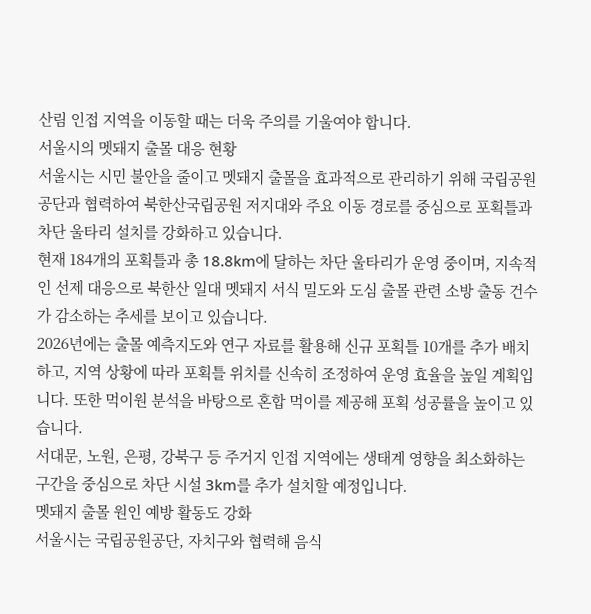산림 인접 지역을 이동할 때는 더욱 주의를 기울여야 합니다.
서울시의 멧돼지 출몰 대응 현황
서울시는 시민 불안을 줄이고 멧돼지 출몰을 효과적으로 관리하기 위해 국립공원공단과 협력하여 북한산국립공원 저지대와 주요 이동 경로를 중심으로 포획틀과 차단 울타리 설치를 강화하고 있습니다.
현재 184개의 포획틀과 총 18.8km에 달하는 차단 울타리가 운영 중이며, 지속적인 선제 대응으로 북한산 일대 멧돼지 서식 밀도와 도심 출몰 관련 소방 출동 건수가 감소하는 추세를 보이고 있습니다.
2026년에는 출몰 예측지도와 연구 자료를 활용해 신규 포획틀 10개를 추가 배치하고, 지역 상황에 따라 포획틀 위치를 신속히 조정하여 운영 효율을 높일 계획입니다. 또한 먹이원 분석을 바탕으로 혼합 먹이를 제공해 포획 성공률을 높이고 있습니다.
서대문, 노원, 은평, 강북구 등 주거지 인접 지역에는 생태계 영향을 최소화하는 구간을 중심으로 차단 시설 3km를 추가 설치할 예정입니다.
멧돼지 출몰 원인 예방 활동도 강화
서울시는 국립공원공단, 자치구와 협력해 음식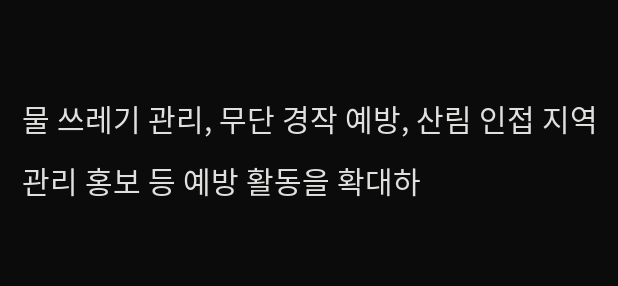물 쓰레기 관리, 무단 경작 예방, 산림 인접 지역 관리 홍보 등 예방 활동을 확대하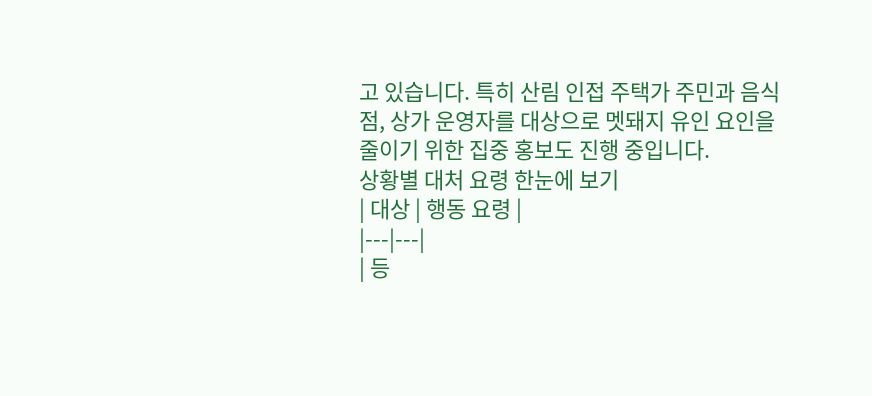고 있습니다. 특히 산림 인접 주택가 주민과 음식점, 상가 운영자를 대상으로 멧돼지 유인 요인을 줄이기 위한 집중 홍보도 진행 중입니다.
상황별 대처 요령 한눈에 보기
| 대상 | 행동 요령 |
|---|---|
| 등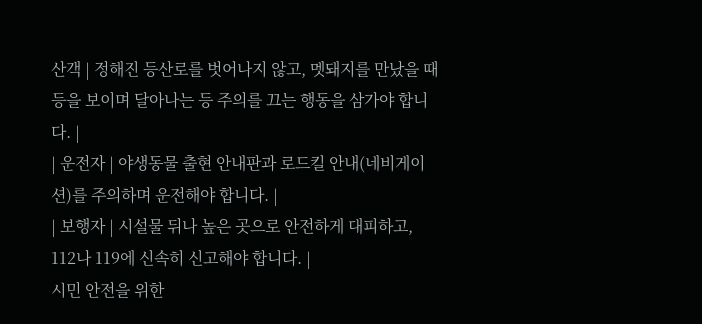산객 | 정해진 등산로를 벗어나지 않고, 멧돼지를 만났을 때 등을 보이며 달아나는 등 주의를 끄는 행동을 삼가야 합니다. |
| 운전자 | 야생동물 출현 안내판과 로드킬 안내(네비게이션)를 주의하며 운전해야 합니다. |
| 보행자 | 시설물 뒤나 높은 곳으로 안전하게 대피하고, 112나 119에 신속히 신고해야 합니다. |
시민 안전을 위한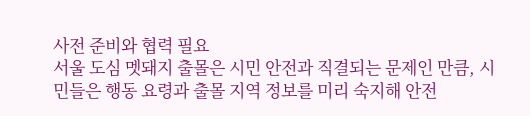사전 준비와 협력 필요
서울 도심 멧돼지 출몰은 시민 안전과 직결되는 문제인 만큼, 시민들은 행동 요령과 출몰 지역 정보를 미리 숙지해 안전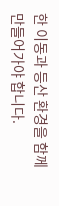한 이동과 등산 환경을 함께 만들어가야 합니다.